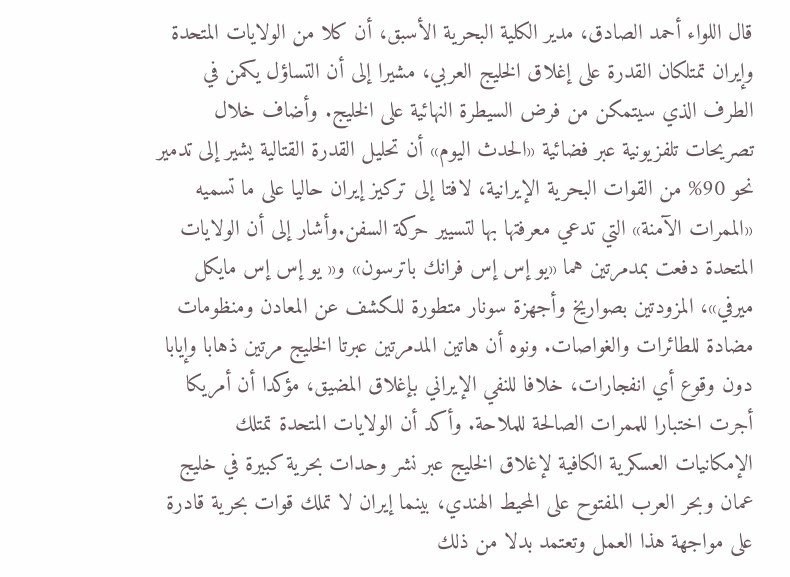قال اللواء أحمد الصادق، مدير الكلية البحرية الأسبق، أن كلا من الولايات المتحدة وإيران تمتلكان القدرة على إغلاق الخليج العربي، مشيرا إلى أن التساؤل يكمن في الطرف الذي سيتمكن من فرض السيطرة النهائية على الخليج. وأضاف خلال تصريحات تلفزيونية عبر فضائية «الحدث اليوم» أن تحليل القدرة القتالية يشير إلى تدمير نحو 90% من القوات البحرية الإيرانية، لافتا إلى تركيز إيران حاليا على ما تسميه «الممرات الآمنة» التي تدعي معرفتها بها لتسيير حركة السفن.وأشار إلى أن الولايات المتحدة دفعت بمدمرتين هما «يو إس إس فرانك باترسون» و« يو إس إس مايكل ميرفي»، المزودتين بصواريخ وأجهزة سونار متطورة للكشف عن المعادن ومنظومات مضادة للطائرات والغواصات. ونوه أن هاتين المدمرتين عبرتا الخليج مرتين ذهابا وإيابا دون وقوع أي انفجارات، خلافا للنفي الإيراني بإغلاق المضيق، مؤكدا أن أمريكا أجرت اختبارا للممرات الصالحة للملاحة. وأكد أن الولايات المتحدة تمتلك الإمكانيات العسكرية الكافية لإغلاق الخليج عبر نشر وحدات بحرية كبيرة في خليج عمان وبحر العرب المفتوح على المحيط الهندي، بينما إيران لا تملك قوات بحرية قادرة على مواجهة هذا العمل وتعتمد بدلا من ذلك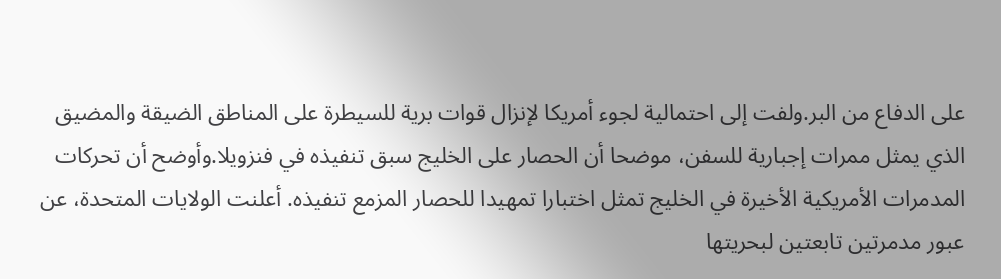على الدفاع من البر.ولفت إلى احتمالية لجوء أمريكا لإنزال قوات برية للسيطرة على المناطق الضيقة والمضيق الذي يمثل ممرات إجبارية للسفن، موضحا أن الحصار على الخليج سبق تنفيذه في فنزويلا.وأوضح أن تحركات المدمرات الأمريكية الأخيرة في الخليج تمثل اختبارا تمهيدا للحصار المزمع تنفيذه. أعلنت الولايات المتحدة، عن عبور مدمرتين تابعتين لبحريتها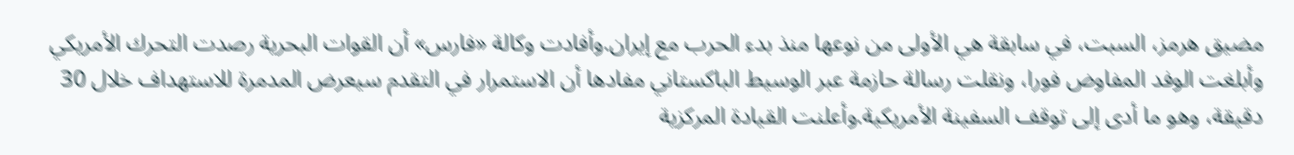مضيق هرمز، السبت، في سابقة هي الأولى من نوعها منذ بدء الحرب مع إيران.وأفادت وكالة «فارس» أن القوات البحرية رصدت التحرك الأمريكي وأبلغت الوفد المفاوض فورا، ونقلت رسالة حازمة عبر الوسيط الباكستاني مفادها أن الاستمرار في التقدم سيعرض المدمرة للاستهداف خلال 30 دقيقة، وهو ما أدى إلى توقف السفينة الأمريكية.وأعلنت القيادة المركزية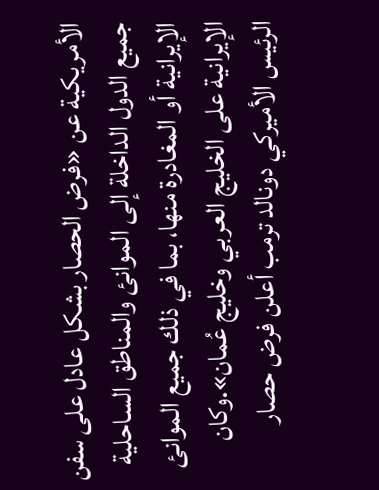الأمريكية عن «فرض الحصار بشكل عادل على سفن جميع الدول الداخلة إلى الموانئ والمناطق الساحلية الإيرانية أو المغادرة منها، بما في ذلك جميع الموانئ الإيرانية على الخليج العربي وخليج عُمان».وكان الرئيس الأميركي دونالد ترمب أعلن فرض حصار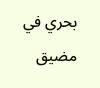بحري في مضيق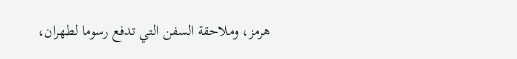هرمز، وملاحقة السفن التي تدفع رسوما لطهران،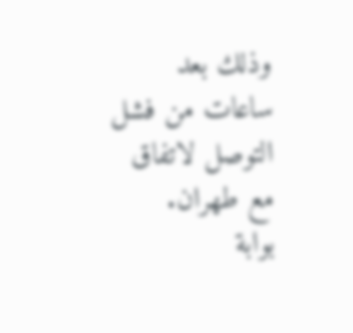وذلك بعد ساعات من فشل التوصل لاتفاق مع طهران.
بوابة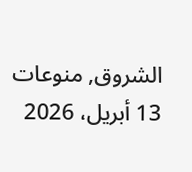الشروق, منوعات
13 أبريل، 2026